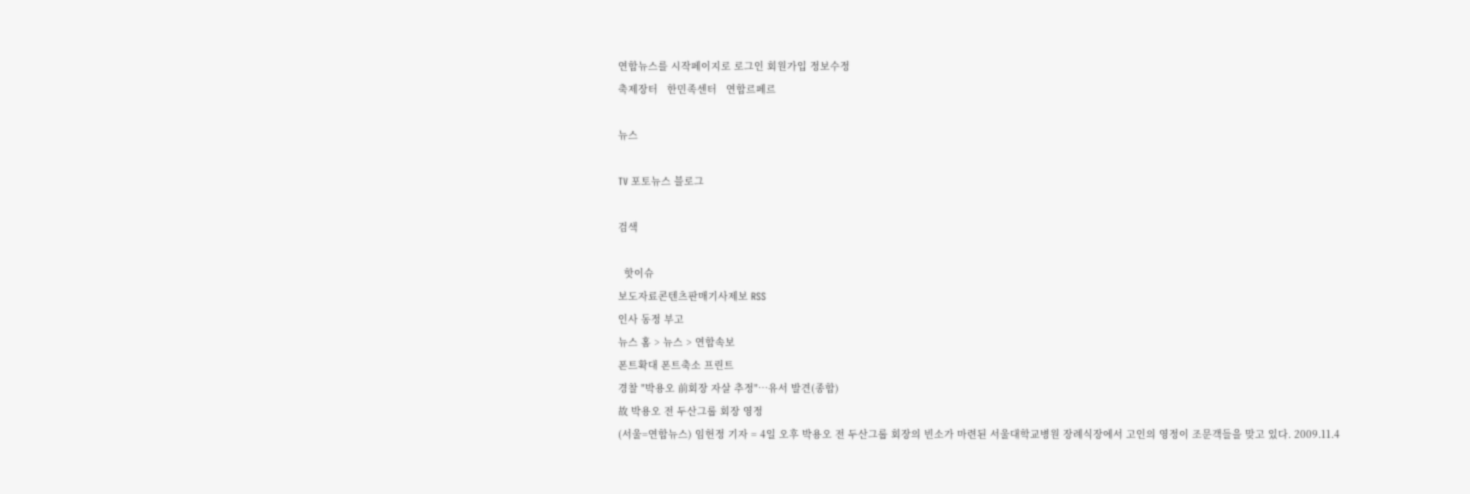연합뉴스를 시작페이지로 로그인 회원가입 정보수정
축제장터   한민족센터   연합르페르

뉴스

TV 포토뉴스 블로그

검색

  핫이슈
보도자료콘텐츠판매기사제보 RSS
인사 동정 부고
뉴스 홈 > 뉴스 > 연합속보
폰트확대 폰트축소 프린트
경찰 "박용오 前회장 자살 추정"…유서 발견(종합)
故 박용오 전 두산그룹 회장 영정
(서울=연합뉴스) 임헌정 기자 = 4일 오후 박용오 전 두산그룹 회장의 빈소가 마련된 서울대학교병원 장례식장에서 고인의 영정이 조문객들을 맞고 있다. 2009.11.4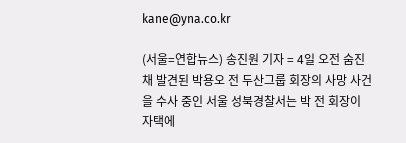kane@yna.co.kr

(서울=연합뉴스) 송진원 기자 = 4일 오전 숨진 채 발견된 박용오 전 두산그룹 회장의 사망 사건을 수사 중인 서울 성북경찰서는 박 전 회장이 자택에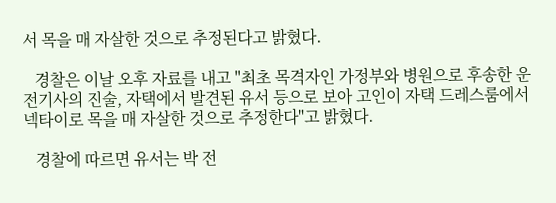서 목을 매 자살한 것으로 추정된다고 밝혔다.

   경찰은 이날 오후 자료를 내고 "최초 목격자인 가정부와 병원으로 후송한 운전기사의 진술, 자택에서 발견된 유서 등으로 보아 고인이 자택 드레스룸에서 넥타이로 목을 매 자살한 것으로 추정한다"고 밝혔다.

   경찰에 따르면 유서는 박 전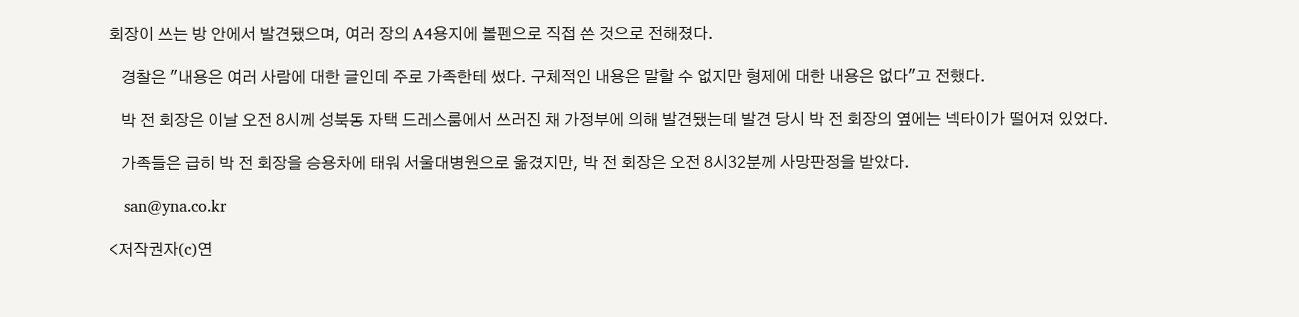회장이 쓰는 방 안에서 발견됐으며, 여러 장의 A4용지에 볼펜으로 직접 쓴 것으로 전해졌다.

   경찰은 "내용은 여러 사람에 대한 글인데 주로 가족한테 썼다. 구체적인 내용은 말할 수 없지만 형제에 대한 내용은 없다"고 전했다.

   박 전 회장은 이날 오전 8시께 성북동 자택 드레스룸에서 쓰러진 채 가정부에 의해 발견됐는데 발견 당시 박 전 회장의 옆에는 넥타이가 떨어져 있었다.

   가족들은 급히 박 전 회장을 승용차에 태워 서울대병원으로 옮겼지만, 박 전 회장은 오전 8시32분께 사망판정을 받았다.

   san@yna.co.kr

<저작권자(c)연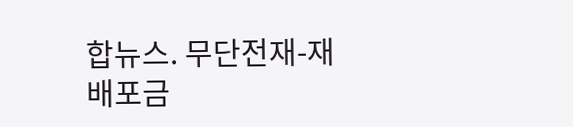합뉴스. 무단전재-재배포금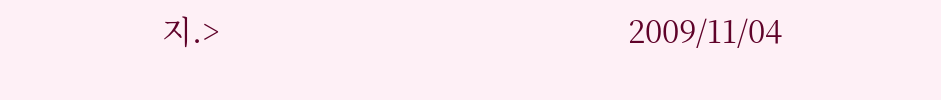지.>                                                   2009/11/04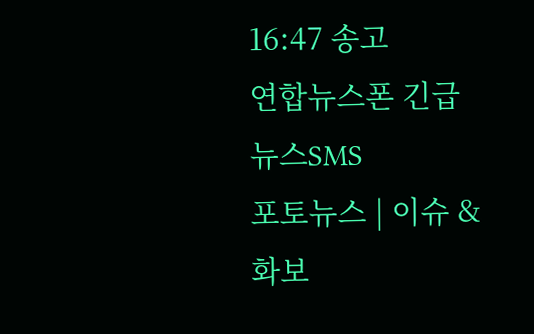16:47 송고
연합뉴스폰 긴급뉴스SMS
포토뉴스 | 이슈 & 화보